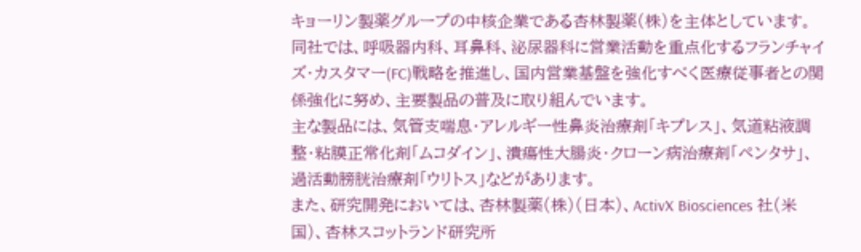キョーリン製薬グループの中核企業である杏林製薬(株)を主体としています。同社では、呼吸器内科、耳鼻科、泌尿器科に営業活動を重点化するフランチャイズ・カスタマー(FC)戦略を推進し、国内営業基盤を強化すべく医療従事者との関係強化に努め、主要製品の普及に取り組んでいます。
主な製品には、気管支喘息・アレルギー性鼻炎治療剤「キプレス」、気道粘液調整・粘膜正常化剤「ムコダイン」、潰瘍性大腸炎・クローン病治療剤「ペンタサ」、過活動膀胱治療剤「ウリトス」などがあります。
また、研究開発においては、杏林製薬(株)(日本)、ActivX Biosciences 社(米国)、杏林スコットランド研究所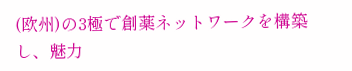(欧州)の3極で創薬ネットワークを構築し、魅力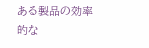ある製品の効率的な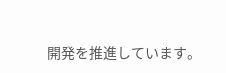開発を推進しています。